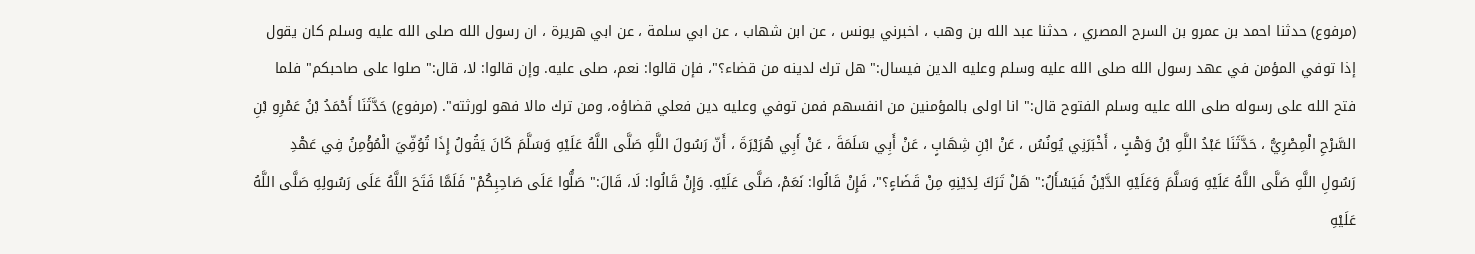(مرفوع) حدثنا احمد بن عمرو بن السرح المصري ، حدثنا عبد الله بن وهب ، اخبرني يونس ، عن ابن شهاب ، عن ابي سلمة ، عن ابي هريرة ، ان رسول الله صلى الله عليه وسلم كان يقول إذا توفي المؤمن في عهد رسول الله صلى الله عليه وسلم وعليه الدين فيسال:" هل ترك لدينه من قضاء؟"، فإن قالوا: نعم، صلى عليه. وإن قالوا: لا، قال:" صلوا على صاحبكم" فلما فتح الله على رسوله صلى الله عليه وسلم الفتوح قال:" انا اولى بالمؤمنين من انفسهم فمن توفي وعليه دين فعلي قضاؤه، ومن ترك مالا فهو لورثته". (مرفوع) حَدَّثَنَا أَحْمَدُ بْنُ عَمْرِو بْنِ السَّرْحِ الْمِصْرِيُّ ، حَدَّثَنَا عَبْدُ اللَّهِ بْنُ وَهْبٍ ، أَخْبَرَنِي يُونُسُ ، عَنْ ابْنِ شِهَابٍ ، عَنْ أَبِي سَلَمَةَ ، عَنْ أَبِي هُرَيْرَةَ ، أَنّ رَسُولَ اللَّهِ صَلَّى اللَّهُ عَلَيْهِ وَسَلَّمَ كَانَ يَقُولُ إِذَا تُوُفِّيَ الْمُؤْمِنُ فِي عَهْدِ رَسُولِ اللَّهِ صَلَّى اللَّهُ عَلَيْهِ وَسَلَّمَ وَعَلَيْهِ الدَّيْنُ فَيَسْأَلُ:" هَلْ تَرَكَ لِدَيْنِهِ مِنْ قَضَاءٍ؟"، فَإِنْ قَالُوا: نَعَمْ، صَلَّى عَلَيْهِ. وَإِنْ قَالُوا: لَا، قَالَ:" صَلُّوا عَلَى صَاحِبِكُمْ" فَلَمَّا فَتَحَ اللَّهُ عَلَى رَسُولِهِ صَلَّى اللَّهُ عَلَيْهِ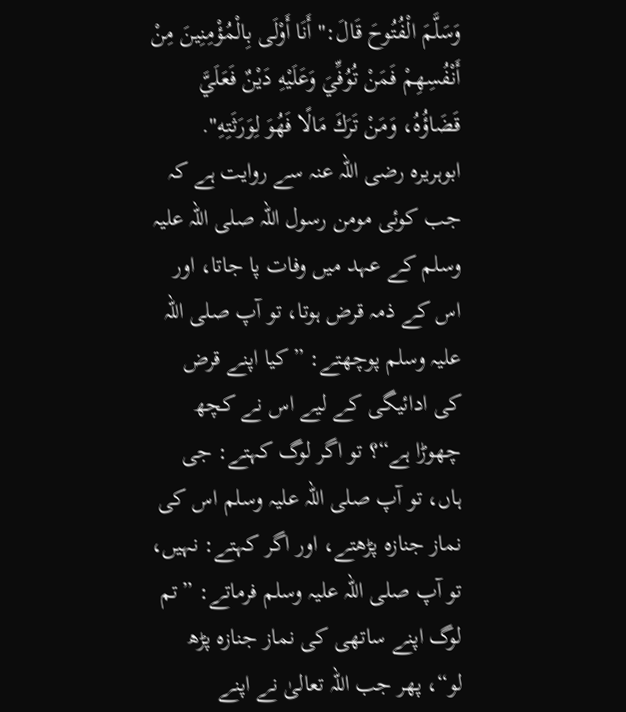وَسَلَّمَ الْفُتُوحَ قَالَ:" أَنَا أَوْلَى بِالْمُؤْمِنِينَ مِنْ أَنْفُسِهِمْ فَمَنْ تُوُفِّيَ وَعَلَيْهِ دَيْنٌ فَعَلَيَّ قَضَاؤُهُ، وَمَنْ تَرَكَ مَالًا فَهُوَ لِوَرَثَتِهِ".
ابوہریرہ رضی اللہ عنہ سے روایت ہے کہ جب کوئی مومن رسول اللہ صلی اللہ علیہ وسلم کے عہد میں وفات پا جاتا، اور اس کے ذمہ قرض ہوتا، تو آپ صلی اللہ علیہ وسلم پوچھتے: ”کیا اپنے قرض کی ادائیگی کے لیے اس نے کچھ چھوڑا ہے“؟ تو اگر لوگ کہتے: جی ہاں، تو آپ صلی اللہ علیہ وسلم اس کی نماز جنازہ پڑھتے، اور اگر کہتے: نہیں، تو آپ صلی اللہ علیہ وسلم فرماتے: ”تم لوگ اپنے ساتھی کی نماز جنازہ پڑھ لو“، پھر جب اللہ تعالیٰ نے اپنے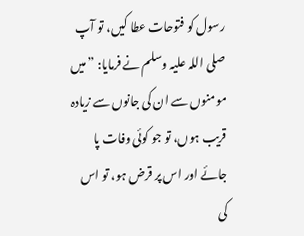رسول کو فتوحات عطا کیں، تو آپ صلی اللہ علیہ وسلم نے فرمایا: ”میں مومنوں سے ان کی جانوں سے زیادہ قریب ہوں، تو جو کوئی وفات پا جائے اور اس پر قرض ہو، تو اس کی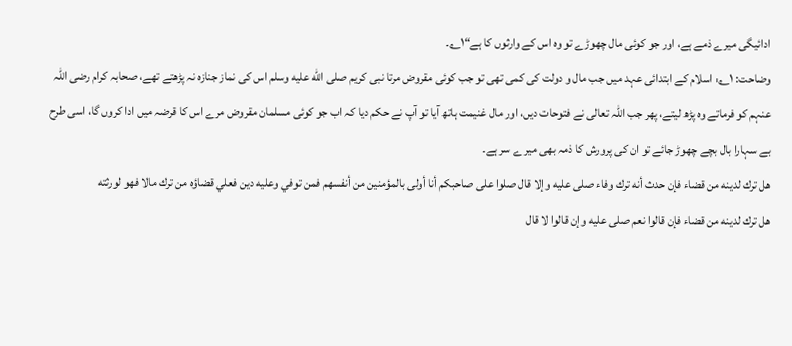ادائیگی میرے ذمے ہے، اور جو کوئی مال چھوڑے تو وہ اس کے وارثوں کا ہے“۱؎۔
وضاحت: ۱؎: اسلام کے ابتدائی عہد میں جب مال و دولت کی کمی تھی تو جب کوئی مقروض مرتا نبی کریم صلى الله عليه وسلم اس کی نماز جنازہ نہ پڑھتے تھے، صحابہ کرام رضی اللہ عنہم کو فرماتے وہ پڑھ لیتے، پھر جب اللہ تعالی نے فتوحات دیں، اور مال غنیمت ہاتھ آیا تو آپ نے حکم دیا کہ اب جو کوئی مسلمان مقروض مرے اس کا قرضہ میں ادا کروں گا، اسی طرح بے سہارا بال بچے چھوڑ جائے تو ان کی پرورش کا ذمہ بھی میر ے سر ہے۔
هل ترك لدينه من قضاء فإن حدث أنه ترك وفاء صلى عليه وإلا قال صلوا على صاحبكم أنا أولى بالمؤمنين من أنفسهم فمن توفي وعليه دين فعلي قضاؤه من ترك مالا فهو لورثته
هل ترك لدينه من قضاء فإن قالوا نعم صلى عليه وإن قالوا لا قال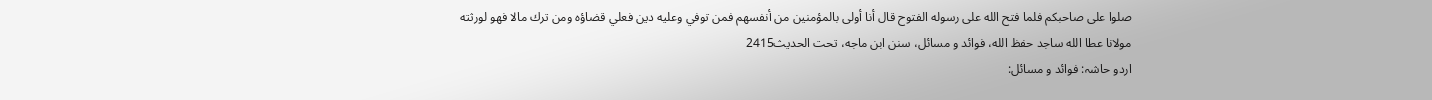صلوا على صاحبكم فلما فتح الله على رسوله الفتوح قال أنا أولى بالمؤمنين من أنفسهم فمن توفي وعليه دين فعلي قضاؤه ومن ترك مالا فهو لورثته
مولانا عطا الله ساجد حفظ الله، فوائد و مسائل، سنن ابن ماجه، تحت الحديث2415
اردو حاشہ: فوائد و مسائل: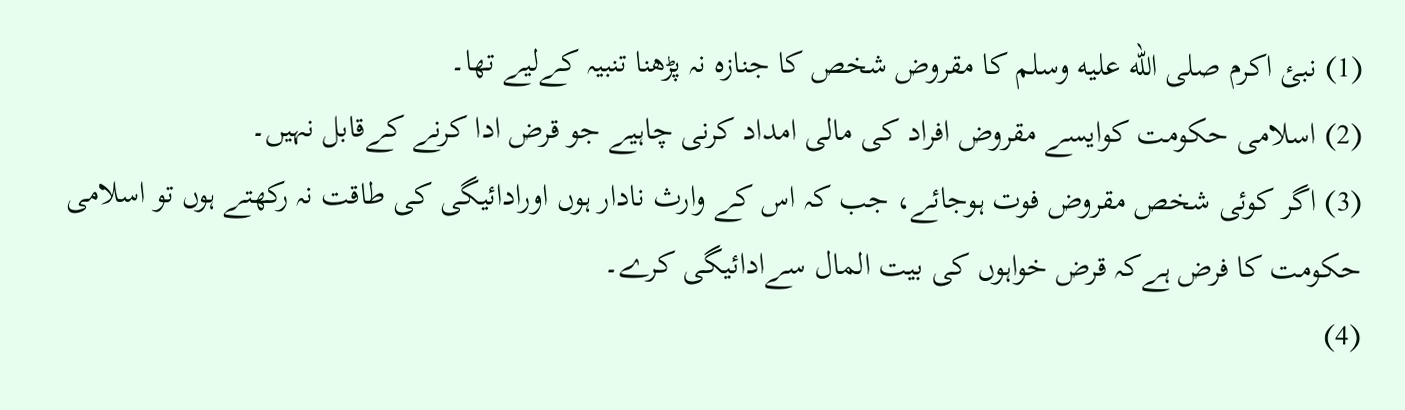(1) نبئ اکرم صلى الله عليه وسلم کا مقروض شخص کا جنازہ نہ پڑھنا تنبیہ کےلیے تھا۔
(2) اسلامی حکومت کوایسے مقروض افراد کی مالی امداد کرنی چاہیے جو قرض ادا کرنے کےقابل نہیں۔
(3) اگر کوئی شخص مقروض فوت ہوجائے، جب کہ اس کے وارث نادار ہوں اورادائیگی کی طاقت نہ رکھتے ہوں تو اسلامی حکومت کا فرض ہےکہ قرض خواہوں کی بیت المال سےادائیگی کرے۔
(4)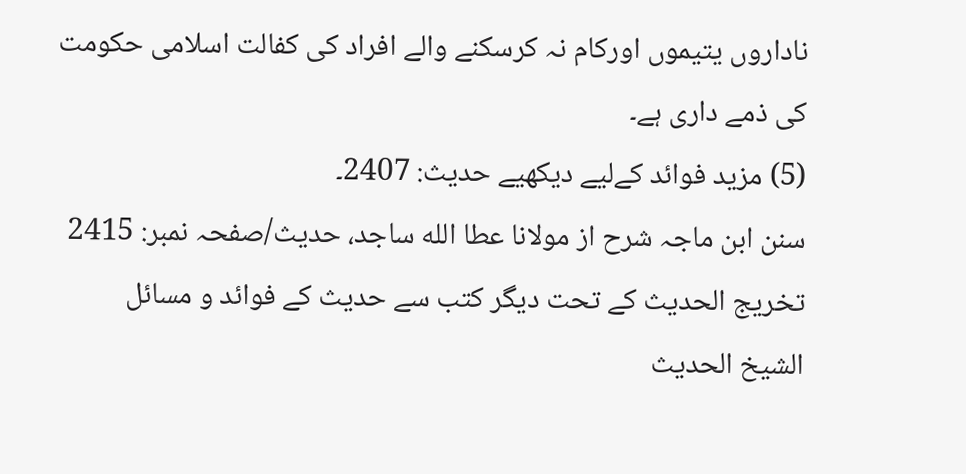ناداروں یتیموں اورکام نہ کرسکنے والے افراد کی کفالت اسلامی حکومت کی ذمے داری ہے۔
(5) مزید فوائد کےلیے دیکھیے حدیث: 2407۔
سنن ابن ماجہ شرح از مولانا عطا الله ساجد، حدیث/صفحہ نمبر: 2415
تخریج الحدیث کے تحت دیگر کتب سے حدیث کے فوائد و مسائل
الشيخ الحديث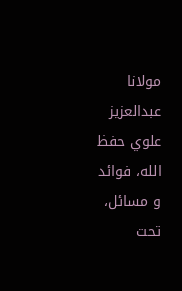مولانا عبدالعزيز علوي حفظ الله، فوائد و مسائل، تحت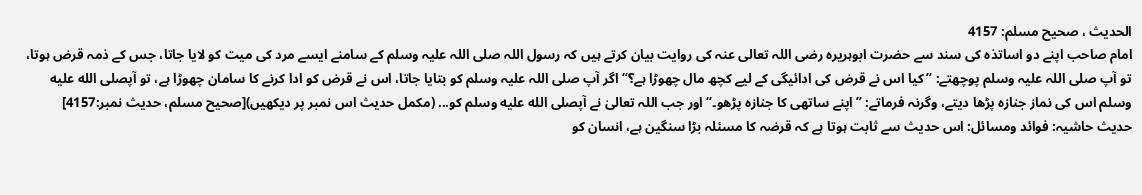الحديث ، صحيح مسلم: 4157
امام صاحب اپنے دو اساتذہ کی سند سے حضرت ابوہریرہ رضی اللہ تعالی عنہ کی روایت بیان کرتے ہیں کہ رسول اللہ صلی اللہ علیہ وسلم کے سامنے ایسے مرد کی میت کو لایا جاتا، جس کے ذمہ قرض ہوتا، تو آپ صلی اللہ علیہ وسلم پوچھتے: ”کیا اس نے قرض کی ادائیگی کے لیے کچھ مال چھوڑا ہے؟“ اگر آپ صلی اللہ علیہ وسلم کو بتایا جاتا، اس نے قرض کو ادا کرنے کا سامان چھوڑا ہے، تو آپصلى الله عليه وسلم اس کی نماز جنازہ پڑھا دیتے، وگرنہ فرماتے: ”اپنے ساتھی کا جنازہ پڑھو۔“ اور جب اللہ تعالیٰ نے آپصلى الله عليه وسلم کو... (مکمل حدیث اس نمبر پر دیکھیں)[صحيح مسلم، حديث نمبر:4157]
حدیث حاشیہ: فوائد ومسائل: اس حدیث سے ثابت ہوتا ہے کہ قرضہ کا مسئلہ بڑا سنگین ہے، انسان کو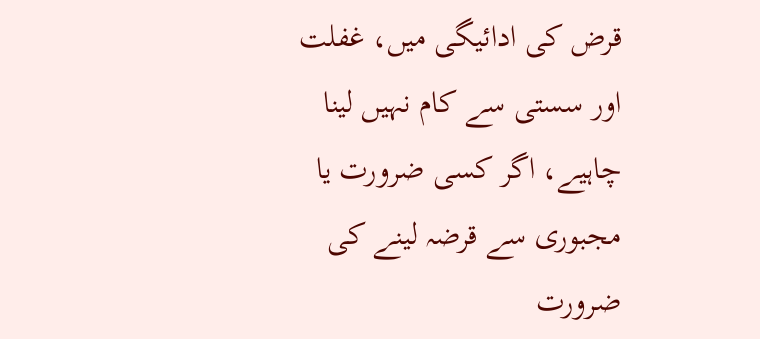قرض کی ادائیگی میں، غفلت اور سستی سے کام نہیں لینا چاہیے، اگر کسی ضرورت یا مجبوری سے قرضہ لینے کی ضرورت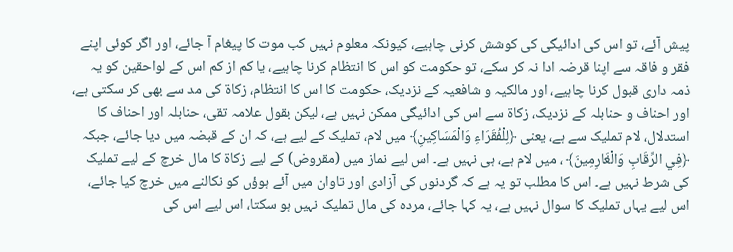پیش آئے، تو اس کی ادائیگی کی کوشش کرنی چاہیے، کیونکہ معلوم نہیں کب موت کا پیغام آ جائے، اور اگر کوئی اپنے فقر و فاقہ سے اپنا قرضہ ادا نہ کر سکے، تو حکومت کو اس کا انتظام کرنا چاہیے، یا کم از کم اس کے لواحقین کو یہ ذمہ داری قبول کرنا چاہیے، اور مالکیہ و شافعیہ کے نزدیک، حکومت کا اس کا انتظام، زکاۃ کی مد سے بھی کر سکتی ہے، اور احناف و حنابلہ کے نزدیک، زکاۃ سے اس کی ادائیگی ممکن نہیں ہے، لیکن بقول علامہ تقی، حنابلہ اور احناف کا استدلال، لام تملیک سے ہے، یعنی ﴿لِلْفُقَرَاءِ وَالْمَسَاكِينِ﴾ میں لام، تملیک کے لیے ہے، کہ ان کے قبضہ میں دیا جائے، جبکہ ﴿فِي الرِّقَابِ وَالْغَارِمِينَ﴾ ، میں لام ہے، ہی نہیں ہے۔ اس لیے نماز میں (مقروض) کے لیے زکاۃ کا مال خرچ کے لیے تملیک کی شرط نہیں ہے۔ اس کا مطلب تو یہ ہے کہ گردنوں کی آزادی اور تاوان میں آئے ہوؤں کو نکالنے میں خرچ کیا جائے، اس لیے یہاں تملیک کا سوال نہیں ہے، یہ کہا جائے، مردہ کی مال تملیک نہیں ہو سکتا، اس لیے اس کی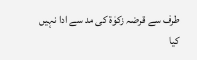طرف سے قرضہ زکوٰۃ کی مد سے ادا نہیں کیا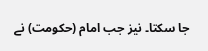جا سکتا۔ نیز جب امام (حکومت) نے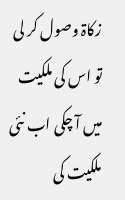زکاۃ وصول کر لی تو اس کی ملکیت میں آ چکی اب نئی ملکیت کی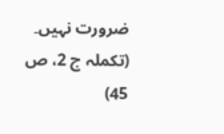ضرورت نہیں۔ (تکملہ ج 2، ص 45)